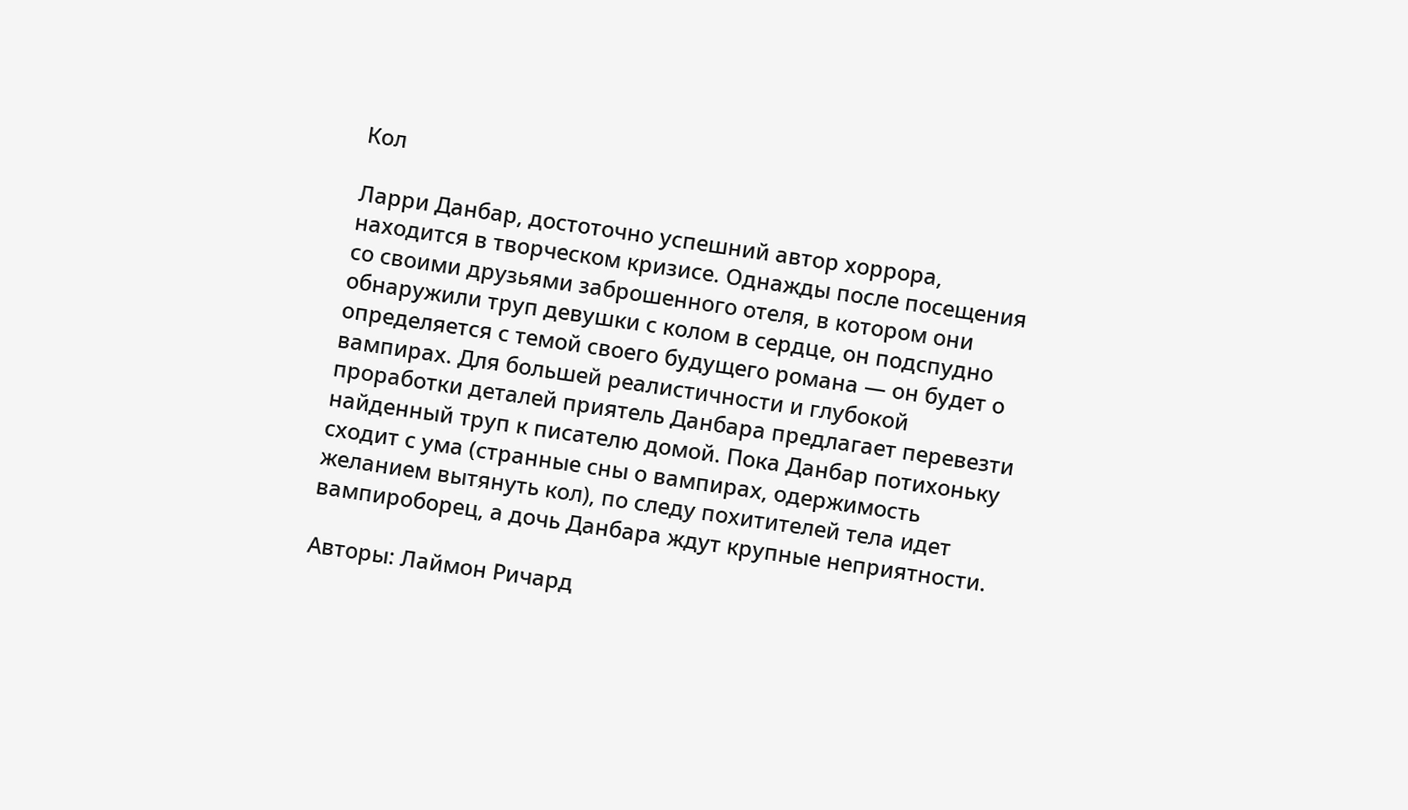Кол

Ларри Данбар, достоточно успешний автор хоррора, находится в творческом кризисе. Однажды после посещения со своими друзьями заброшенного отеля, в котором они обнаружили труп девушки с колом в сердце, он подспудно определяется с темой своего будущего романа — он будет о вампирах. Для большей реалистичности и глубокой проработки деталей приятель Данбара предлагает перевезти найденный труп к писателю домой. Пока Данбар потихоньку сходит с ума (странные сны о вампирах, одержимость желанием вытянуть кол), по следу похитителей тела идет вампироборец, а дочь Данбара ждут крупные неприятности.

Авторы: Лаймон Ричард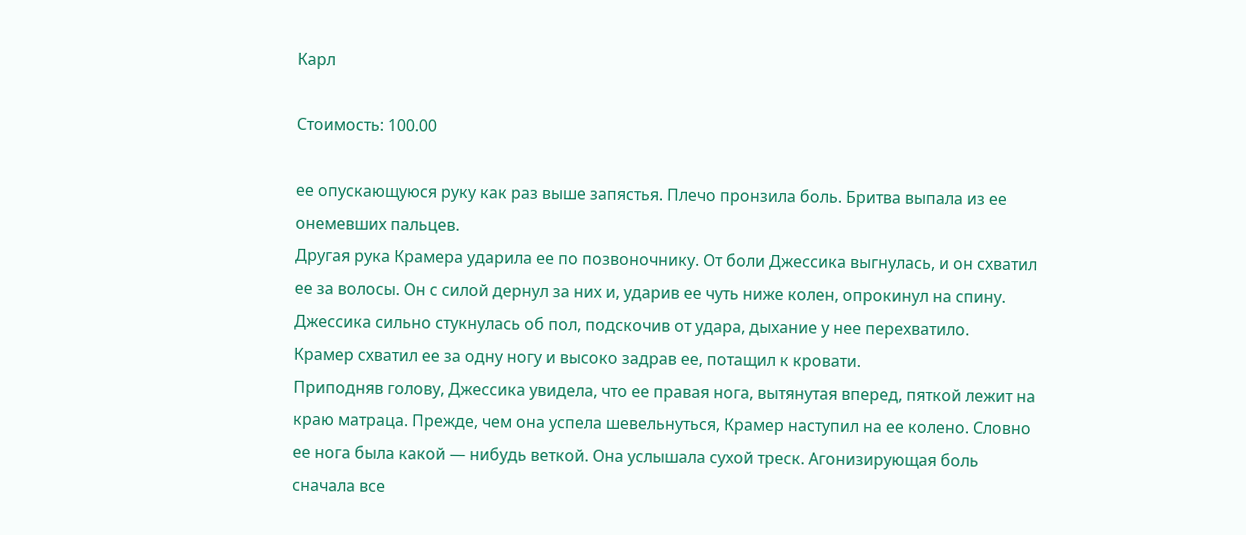Карл

Стоимость: 100.00

ее опускающуюся руку как раз выше запястья. Плечо пронзила боль. Бритва выпала из ее онемевших пальцев.
Другая рука Крамера ударила ее по позвоночнику. От боли Джессика выгнулась, и он схватил ее за волосы. Он с силой дернул за них и, ударив ее чуть ниже колен, опрокинул на спину. Джессика сильно стукнулась об пол, подскочив от удара, дыхание у нее перехватило.
Крамер схватил ее за одну ногу и высоко задрав ее, потащил к кровати.
Приподняв голову, Джессика увидела, что ее правая нога, вытянутая вперед, пяткой лежит на краю матраца. Прежде, чем она успела шевельнуться, Крамер наступил на ее колено. Словно ее нога была какой — нибудь веткой. Она услышала сухой треск. Агонизирующая боль сначала все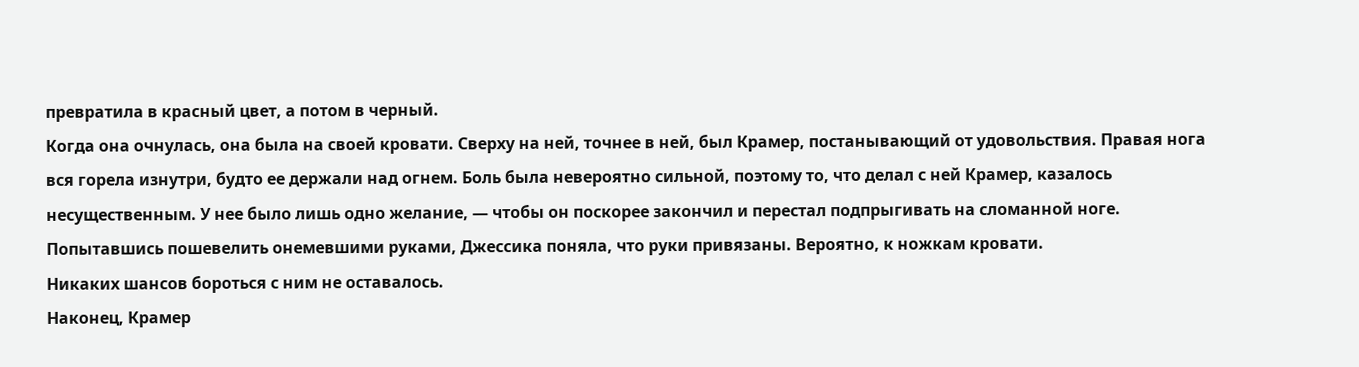превратила в красный цвет, а потом в черный.
Когда она очнулась, она была на своей кровати. Сверху на ней, точнее в ней, был Крамер, постанывающий от удовольствия. Правая нога вся горела изнутри, будто ее держали над огнем. Боль была невероятно сильной, поэтому то, что делал с ней Крамер, казалось несущественным. У нее было лишь одно желание, — чтобы он поскорее закончил и перестал подпрыгивать на сломанной ноге.
Попытавшись пошевелить онемевшими руками, Джессика поняла, что руки привязаны. Вероятно, к ножкам кровати.
Никаких шансов бороться с ним не оставалось.
Наконец, Крамер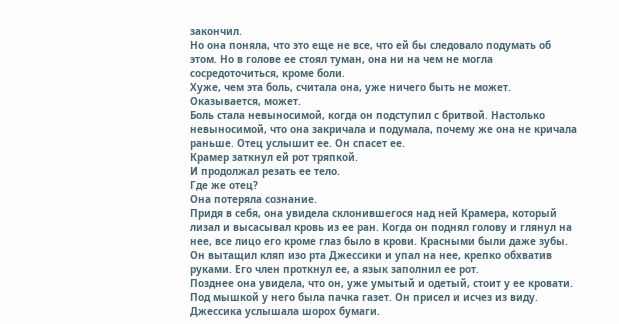закончил.
Но она поняла, что это еще не все, что ей бы следовало подумать об этом. Но в голове ее стоял туман, она ни на чем не могла сосредоточиться, кроме боли.
Хуже, чем эта боль, считала она, уже ничего быть не может.
Оказывается, может.
Боль стала невыносимой, когда он подступил с бритвой. Настолько невыносимой, что она закричала и подумала, почему же она не кричала раньше. Отец услышит ее. Он спасет ее.
Крамер заткнул ей рот тряпкой.
И продолжал резать ее тело.
Где же отец?
Она потеряла сознание.
Придя в себя, она увидела склонившегося над ней Крамера, который лизал и высасывал кровь из ее ран. Когда он поднял голову и глянул на нее, все лицо его кроме глаз было в крови. Красными были даже зубы.
Он вытащил кляп изо рта Джессики и упал на нее, крепко обхватив руками. Его член проткнул ее, а язык заполнил ее рот.
Позднее она увидела, что он, уже умытый и одетый, стоит у ее кровати. Под мышкой у него была пачка газет. Он присел и исчез из виду.
Джессика услышала шорох бумаги.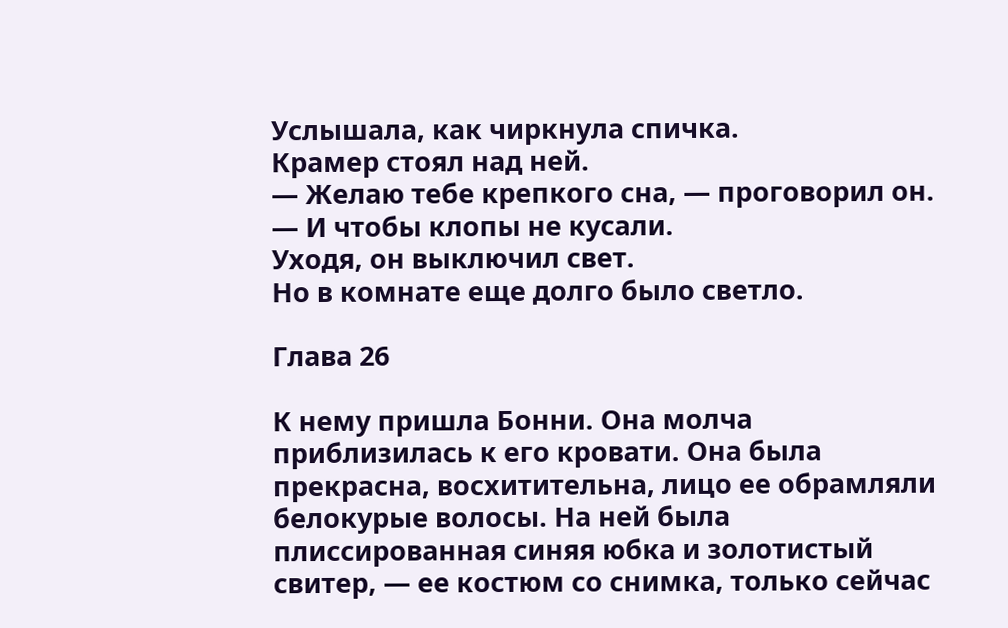Услышала, как чиркнула спичка.
Крамер стоял над ней.
— Желаю тебе крепкого сна, — проговорил он. — И чтобы клопы не кусали.
Уходя, он выключил свет.
Но в комнате еще долго было светло.

Глава 26

К нему пришла Бонни. Она молча приблизилась к его кровати. Она была прекрасна, восхитительна, лицо ее обрамляли белокурые волосы. На ней была плиссированная синяя юбка и золотистый свитер, — ее костюм со снимка, только сейчас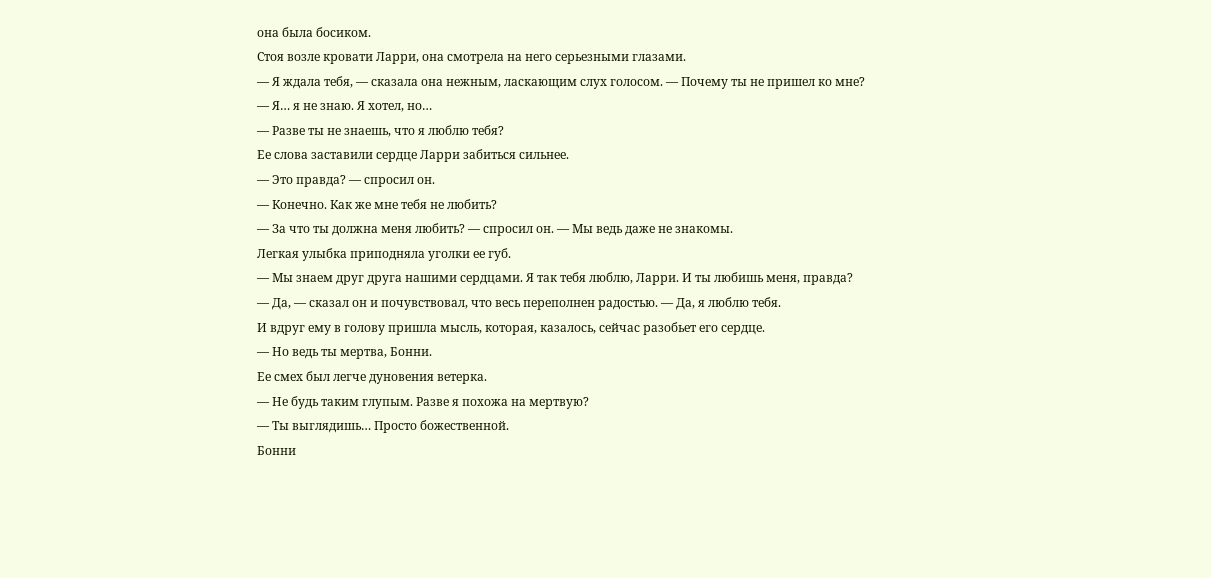она была босиком.
Стоя возле кровати Ларри, она смотрела на него серьезными глазами.
— Я ждала тебя, — сказала она нежным, ласкающим слух голосом. — Почему ты не пришел ко мне?
— Я… я не знаю. Я хотел, но…
— Разве ты не знаешь, что я люблю тебя?
Ее слова заставили сердце Ларри забиться сильнее.
— Это правда? — спросил он.
— Конечно. Как же мне тебя не любить?
— За что ты должна меня любить? — спросил он. — Мы ведь даже не знакомы.
Легкая улыбка приподняла уголки ее губ.
— Мы знаем друг друга нашими сердцами. Я так тебя люблю, Ларри. И ты любишь меня, правда?
— Да, — сказал он и почувствовал, что весь переполнен радостью. — Да, я люблю тебя.
И вдруг ему в голову пришла мысль, которая, казалось, сейчас разобьет его сердце.
— Но ведь ты мертва, Бонни.
Ее смех был легче дуновения ветерка.
— Не будь таким глупым. Разве я похожа на мертвую?
— Ты выглядишь… Просто божественной.
Бонни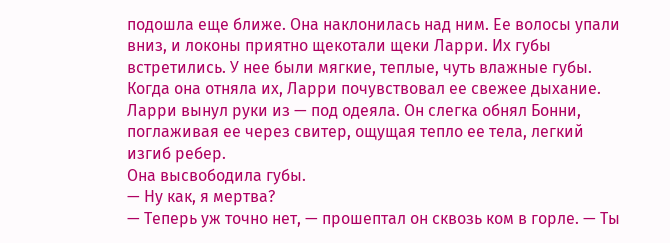подошла еще ближе. Она наклонилась над ним. Ее волосы упали вниз, и локоны приятно щекотали щеки Ларри. Их губы встретились. У нее были мягкие, теплые, чуть влажные губы. Когда она отняла их, Ларри почувствовал ее свежее дыхание.
Ларри вынул руки из — под одеяла. Он слегка обнял Бонни, поглаживая ее через свитер, ощущая тепло ее тела, легкий изгиб ребер.
Она высвободила губы.
— Ну как, я мертва?
— Теперь уж точно нет, — прошептал он сквозь ком в горле. — Ты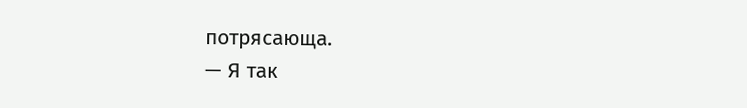потрясающа.
— Я так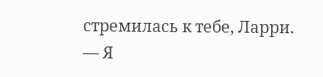стремилась к тебе, Ларри.
— Я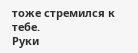тоже стремился к тебе.
Руки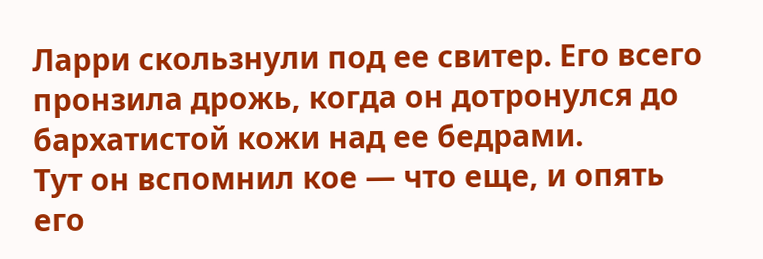Ларри скользнули под ее свитер. Его всего пронзила дрожь, когда он дотронулся до бархатистой кожи над ее бедрами.
Тут он вспомнил кое — что еще, и опять его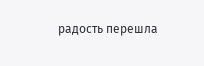радость перешла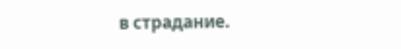в страдание.